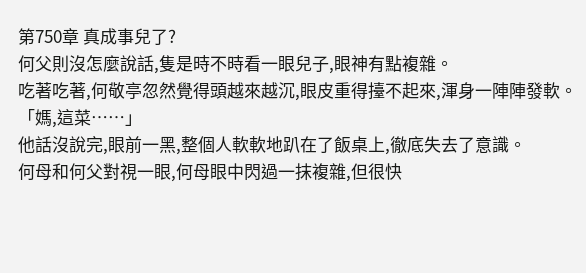第750章 真成事兒了?
何父則沒怎麼說話,隻是時不時看一眼兒子,眼神有點複雜。
吃著吃著,何敬亭忽然覺得頭越來越沉,眼皮重得擡不起來,渾身一陣陣發軟。
「媽,這菜……」
他話沒說完,眼前一黑,整個人軟軟地趴在了飯桌上,徹底失去了意識。
何母和何父對視一眼,何母眼中閃過一抹複雜,但很快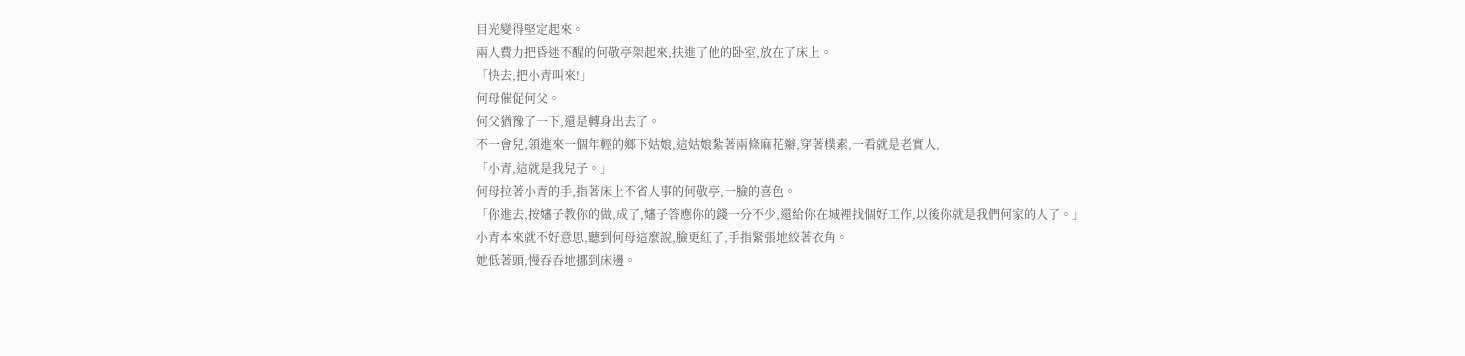目光變得堅定起來。
兩人費力把昏迷不醒的何敬亭架起來,扶進了他的卧室,放在了床上。
「快去,把小青叫來!」
何母催促何父。
何父猶豫了一下,還是轉身出去了。
不一會兒,領進來一個年輕的鄉下姑娘,這姑娘紮著兩條麻花辮,穿著樸素,一看就是老實人,
「小青,這就是我兒子。」
何母拉著小青的手,指著床上不省人事的何敬亭,一臉的喜色。
「你進去,按嬸子教你的做,成了,嬸子答應你的錢一分不少,還給你在城裡找個好工作,以後你就是我們何家的人了。」
小青本來就不好意思,聽到何母這麼說,臉更紅了,手指緊張地絞著衣角。
她低著頭,慢吞吞地挪到床邊。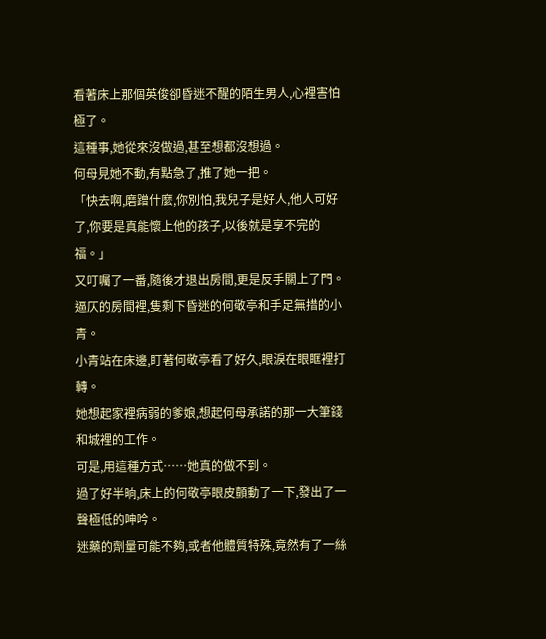看著床上那個英俊卻昏迷不醒的陌生男人,心裡害怕極了。
這種事,她從來沒做過,甚至想都沒想過。
何母見她不動,有點急了,推了她一把。
「快去啊,磨蹭什麼,你別怕,我兒子是好人,他人可好了,你要是真能懷上他的孩子,以後就是享不完的福。」
又叮囑了一番,隨後才退出房間,更是反手關上了門。
逼仄的房間裡,隻剩下昏迷的何敬亭和手足無措的小青。
小青站在床邊,盯著何敬亭看了好久,眼淚在眼眶裡打轉。
她想起家裡病弱的爹娘,想起何母承諾的那一大筆錢和城裡的工作。
可是,用這種方式……她真的做不到。
過了好半晌,床上的何敬亭眼皮顫動了一下,發出了一聲極低的呻吟。
迷藥的劑量可能不夠,或者他體質特殊,竟然有了一絲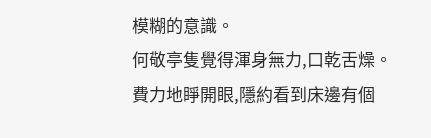模糊的意識。
何敬亭隻覺得渾身無力,口乾舌燥。
費力地睜開眼,隱約看到床邊有個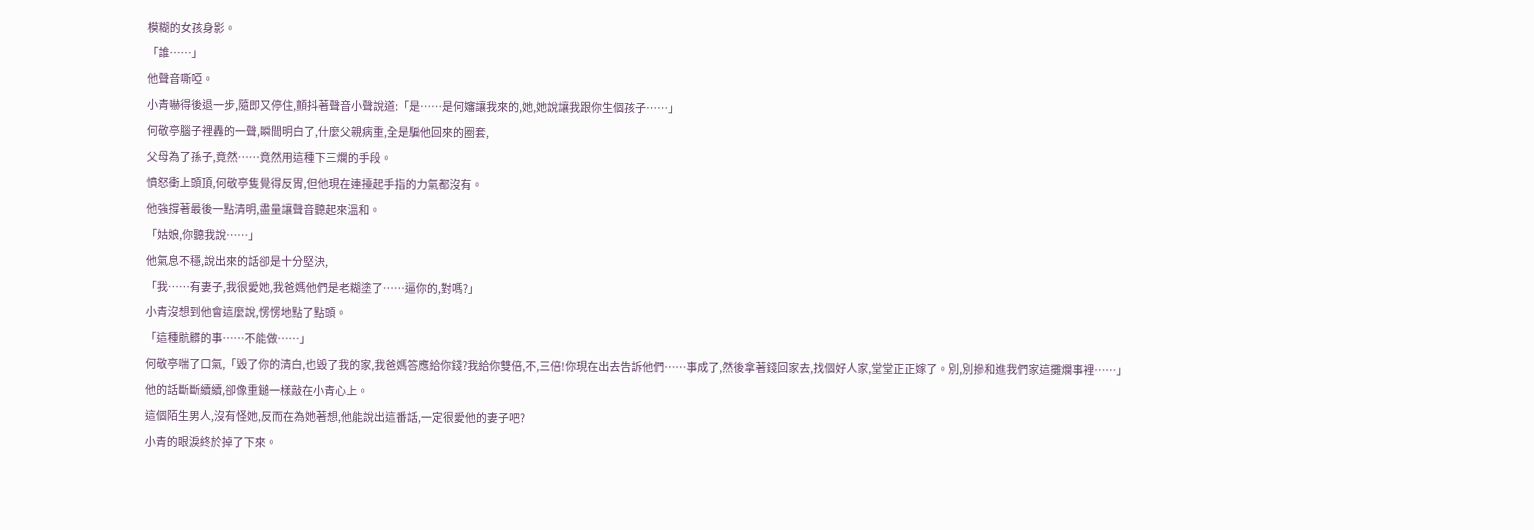模糊的女孩身影。
「誰……」
他聲音嘶啞。
小青嚇得後退一步,隨即又停住,顫抖著聲音小聲說道:「是……是何嬸讓我來的,她,她說讓我跟你生個孩子……」
何敬亭腦子裡轟的一聲,瞬間明白了,什麼父親病重,全是騙他回來的圈套,
父母為了孫子,竟然……竟然用這種下三爛的手段。
憤怒衝上頭頂,何敬亭隻覺得反胃,但他現在連擡起手指的力氣都沒有。
他強撐著最後一點清明,盡量讓聲音聽起來溫和。
「姑娘,你聽我說……」
他氣息不穩,說出來的話卻是十分堅決,
「我……有妻子,我很愛她,我爸媽他們是老糊塗了……逼你的,對嗎?」
小青沒想到他會這麼說,愣愣地點了點頭。
「這種骯髒的事……不能做……」
何敬亭喘了口氣,「毀了你的清白,也毀了我的家,我爸媽答應給你錢?我給你雙倍,不,三倍!你現在出去告訴他們……事成了,然後拿著錢回家去,找個好人家,堂堂正正嫁了。別,別摻和進我們家這攤爛事裡……」
他的話斷斷續續,卻像重鎚一樣敲在小青心上。
這個陌生男人,沒有怪她,反而在為她著想,他能說出這番話,一定很愛他的妻子吧?
小青的眼淚終於掉了下來。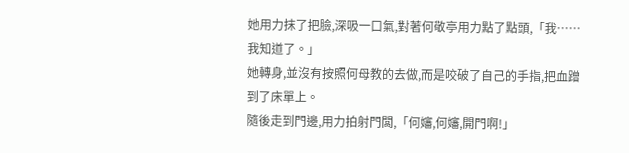她用力抹了把臉,深吸一口氣,對著何敬亭用力點了點頭,「我……我知道了。」
她轉身,並沒有按照何母教的去做,而是咬破了自己的手指,把血蹭到了床單上。
隨後走到門邊,用力拍射門闆,「何嬸,何嬸,開門啊!」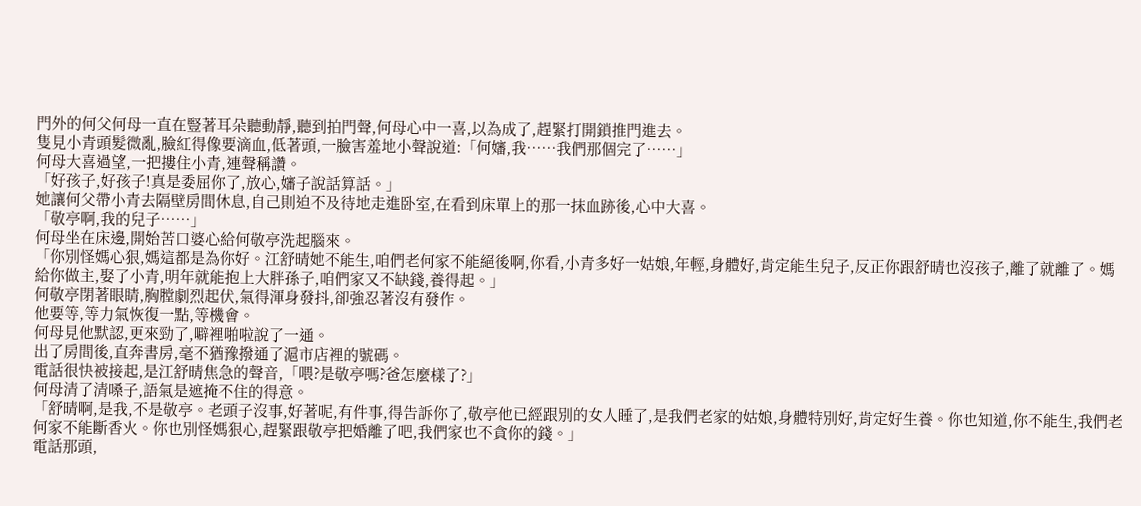門外的何父何母一直在豎著耳朵聽動靜,聽到拍門聲,何母心中一喜,以為成了,趕緊打開鎖推門進去。
隻見小青頭髮微亂,臉紅得像要滴血,低著頭,一臉害羞地小聲說道:「何嬸,我……我們那個完了……」
何母大喜過望,一把摟住小青,連聲稱讚。
「好孩子,好孩子!真是委屈你了,放心,嬸子說話算話。」
她讓何父帶小青去隔壁房間休息,自己則迫不及待地走進卧室,在看到床單上的那一抹血跡後,心中大喜。
「敬亭啊,我的兒子……」
何母坐在床邊,開始苦口婆心給何敬亭洗起腦來。
「你別怪媽心狠,媽這都是為你好。江舒晴她不能生,咱們老何家不能絕後啊,你看,小青多好一姑娘,年輕,身體好,肯定能生兒子,反正你跟舒晴也沒孩子,離了就離了。媽給你做主,娶了小青,明年就能抱上大胖孫子,咱們家又不缺錢,養得起。」
何敬亭閉著眼睛,胸膛劇烈起伏,氣得渾身發抖,卻強忍著沒有發作。
他要等,等力氣恢復一點,等機會。
何母見他默認,更來勁了,噼裡啪啦說了一通。
出了房間後,直奔書房,毫不猶豫撥通了滬市店裡的號碼。
電話很快被接起,是江舒晴焦急的聲音,「喂?是敬亭嗎?爸怎麼樣了?」
何母清了清嗓子,語氣是遮掩不住的得意。
「舒晴啊,是我,不是敬亭。老頭子沒事,好著呢,有件事,得告訴你了,敬亭他已經跟別的女人睡了,是我們老家的姑娘,身體特別好,肯定好生養。你也知道,你不能生,我們老何家不能斷香火。你也別怪媽狠心,趕緊跟敬亭把婚離了吧,我們家也不貪你的錢。」
電話那頭,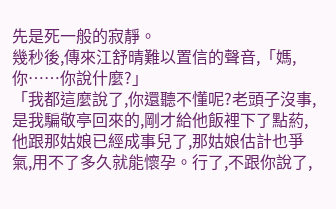先是死一般的寂靜。
幾秒後,傳來江舒晴難以置信的聲音,「媽,你……你說什麼?」
「我都這麼說了,你還聽不懂呢?老頭子沒事,是我騙敬亭回來的,剛才給他飯裡下了點葯,他跟那姑娘已經成事兒了,那姑娘估計也爭氣,用不了多久就能懷孕。行了,不跟你說了,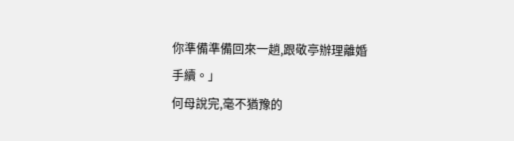你準備準備回來一趟,跟敬亭辦理離婚手續。」
何母說完,毫不猶豫的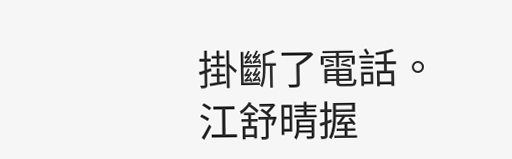掛斷了電話。
江舒晴握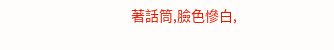著話筒,臉色慘白,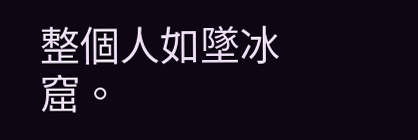整個人如墜冰窟。